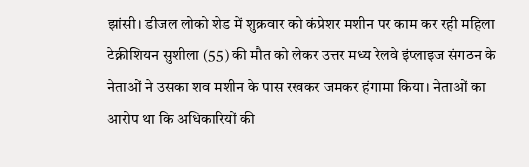झांसी। डीजल लोको शेड में शुक्रवार को कंप्रेशर मशीन पर काम कर रही महिला टेक्नीशियन सुशीला (55) की मौत को लेकर उत्तर मध्य रेलवे इंप्लाइज संगठन के नेताओं ने उसका शव मशीन के पास रखकर जमकर हंगामा किया। नेताओं का आरोप था कि अधिकारियों की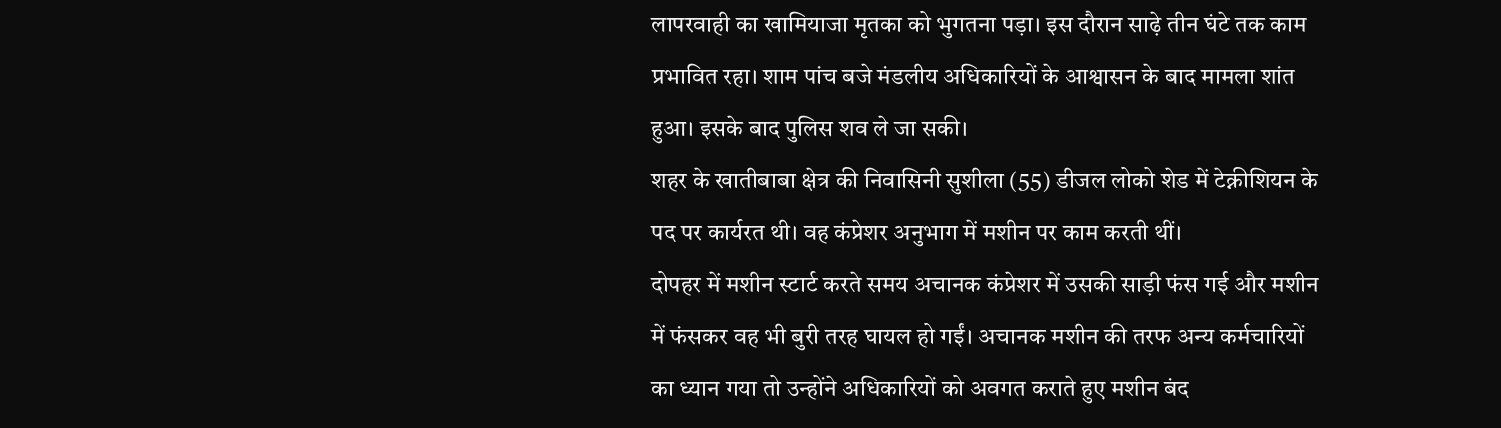लापरवाही का खामियाजा मृतका को भुगतना पड़ा। इस दौरान साढ़े तीन घंटे तक काम प्रभावित रहा। शाम पांच बजे मंडलीय अधिकारियों के आश्वासन के बाद मामला शांत हुआ। इसके बाद पुलिस शव ले जा सकी।
शहर के खातीबाबा क्षेत्र की निवासिनी सुशीला (55) डीजल लोको शेड में टेक्नीशियन के पद पर कार्यरत थी। वह कंप्रेशर अनुभाग में मशीन पर काम करती थीं।
दोपहर में मशीन स्टार्ट करते समय अचानक कंप्रेशर में उसकी साड़ी फंस गई और मशीन में फंसकर वह भी बुरी तरह घायल हो गईं। अचानक मशीन की तरफ अन्य कर्मचारियों का ध्यान गया तो उन्होंने अधिकारियों को अवगत कराते हुए मशीन बंद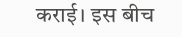कराई। इस बीच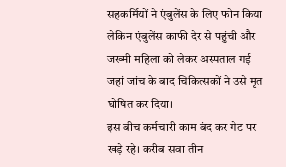सहकर्मियों ने एंबुलेंस के लिए फोन किया लेकिन एंबुलेंस काफी देर से पहुंची और जख्मी महिला को लेकर अस्पताल गई जहां जांच के बाद चिकित्सकों ने उसे मृत घोषित कर दिया।
इस बीच कर्मचारी काम बंद कर गेट पर खड़े रहे। करीब सवा तीन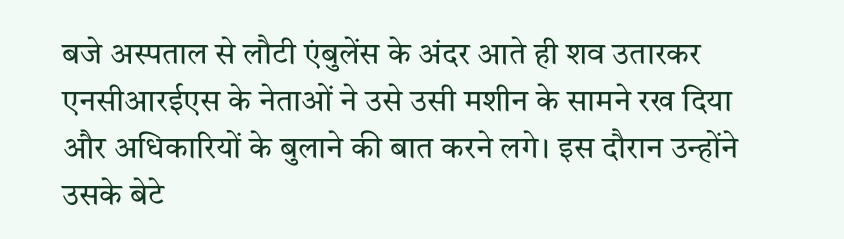बजे अस्पताल से लौटी एंबुलेंस के अंदर आते ही शव उतारकर एनसीआरईएस के नेताओं ने उसे उसी मशीन के सामने रख दिया और अधिकारियों के बुलाने की बात करने लगे। इस दौरान उन्होंने उसके बेटे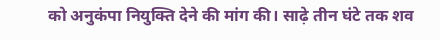को अनुकंपा नियुक्ति देने की मांग की। साढ़े तीन घंटे तक शव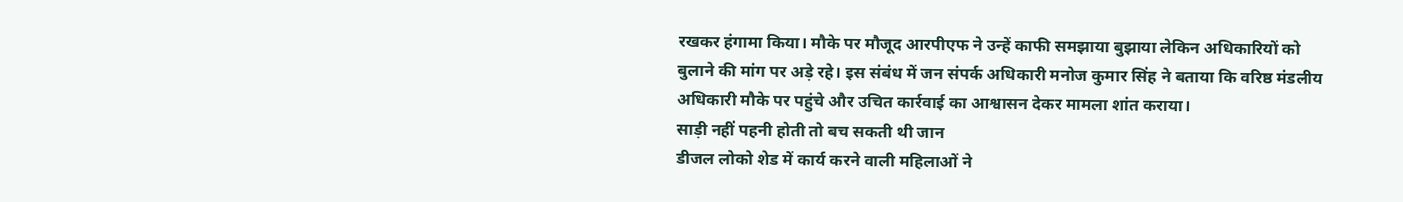रखकर हंगामा किया। मौके पर मौजूद आरपीएफ ने उन्हें काफी समझाया बुझाया लेकिन अधिकारियों को बुलाने की मांग पर अड़े रहे। इस संबंध में जन संपर्क अधिकारी मनोज कुमार सिंह ने बताया कि वरिष्ठ मंडलीय अधिकारी मौके पर पहुंचे और उचित कार्रवाई का आश्वासन देकर मामला शांत कराया।
साड़ी नहीं पहनी होती तो बच सकती थी जान
डीजल लोको शेड में कार्य करने वाली महिलाओं ने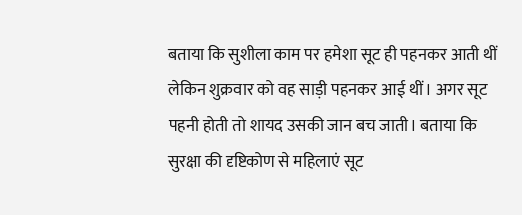बताया कि सुशीला काम पर हमेशा सूट ही पहनकर आती थीं लेकिन शुक्रवार को वह साड़ी पहनकर आई थीं। अगर सूट पहनी होती तो शायद उसकी जान बच जाती। बताया कि सुरक्षा की दृष्टिकोण से महिलाएं सूट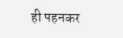ही पहनकर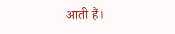आती हैं।